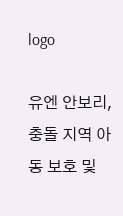logo

유엔 안보리, 충돌 지역 아동 보호 및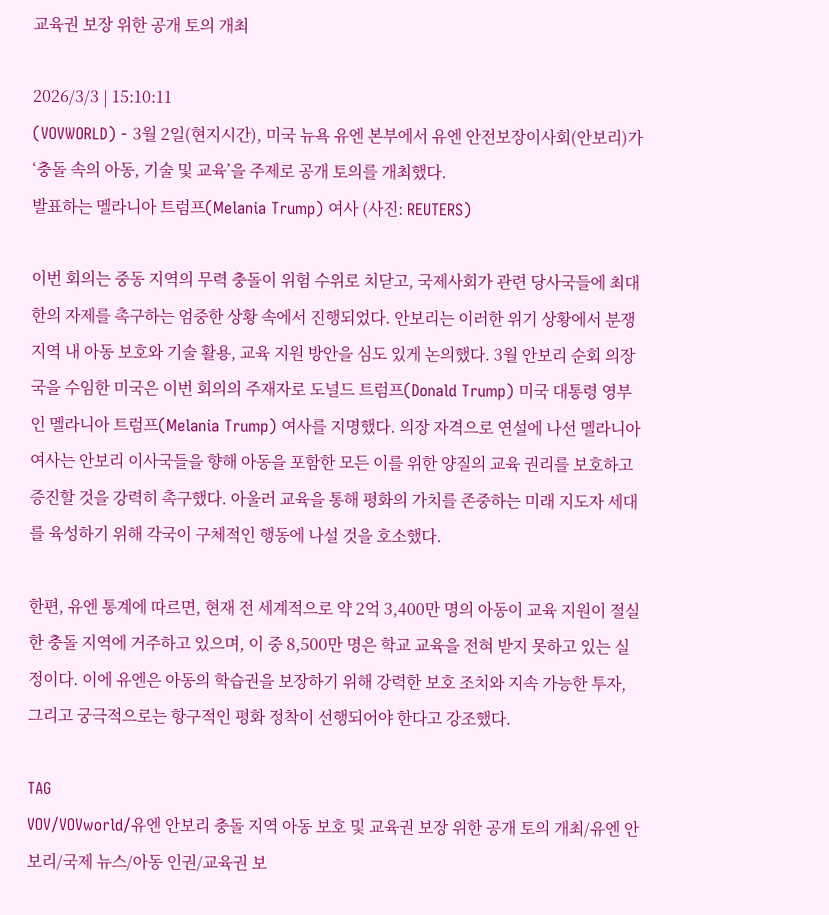교육권 보장 위한 공개 토의 개최

2026/3/3 | 15:10:11
(VOVWORLD) - 3월 2일(현지시간), 미국 뉴욕 유엔 본부에서 유엔 안전보장이사회(안보리)가 ‘충돌 속의 아동, 기술 및 교육’을 주제로 공개 토의를 개최했다.
발표하는 멜라니아 트럼프(Melania Trump) 여사 (사진: REUTERS)

이번 회의는 중동 지역의 무력 충돌이 위험 수위로 치닫고, 국제사회가 관련 당사국들에 최대한의 자제를 촉구하는 엄중한 상황 속에서 진행되었다. 안보리는 이러한 위기 상황에서 분쟁 지역 내 아동 보호와 기술 활용, 교육 지원 방안을 심도 있게 논의했다. 3월 안보리 순회 의장국을 수임한 미국은 이번 회의의 주재자로 도널드 트럼프(Donald Trump) 미국 대통령 영부인 멜라니아 트럼프(Melania Trump) 여사를 지명했다. 의장 자격으로 연설에 나선 멜라니아 여사는 안보리 이사국들을 향해 아동을 포함한 모든 이를 위한 양질의 교육 권리를 보호하고 증진할 것을 강력히 촉구했다. 아울러 교육을 통해 평화의 가치를 존중하는 미래 지도자 세대를 육성하기 위해 각국이 구체적인 행동에 나설 것을 호소했다.

한편, 유엔 통계에 따르면, 현재 전 세계적으로 약 2억 3,400만 명의 아동이 교육 지원이 절실한 충돌 지역에 거주하고 있으며, 이 중 8,500만 명은 학교 교육을 전혀 받지 못하고 있는 실정이다. 이에 유엔은 아동의 학습권을 보장하기 위해 강력한 보호 조치와 지속 가능한 투자, 그리고 궁극적으로는 항구적인 평화 정착이 선행되어야 한다고 강조했다.

TAG
VOV/VOVworld/유엔 안보리 충돌 지역 아동 보호 및 교육권 보장 위한 공개 토의 개최/유엔 안보리/국제 뉴스/아동 인권/교육권 보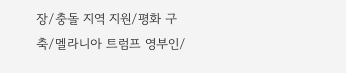장/충돌 지역 지원/평화 구축/멜라니아 트럼프 영부인/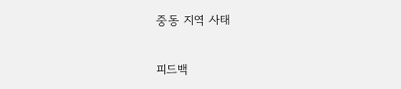중동 지역 사태

피드백